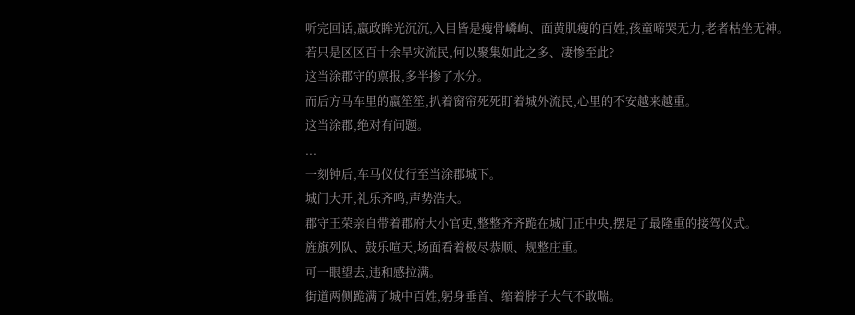听完回话,嬴政眸光沉沉,入目皆是瘦骨嶙峋、面黄肌瘦的百姓,孩童啼哭无力,老者枯坐无神。
若只是区区百十余旱灾流民,何以聚集如此之多、凄惨至此?
这当涂郡守的禀报,多半掺了水分。
而后方马车里的嬴笙笙,扒着窗帘死死盯着城外流民,心里的不安越来越重。
这当涂郡,绝对有问题。
...
一刻钟后,车马仪仗行至当涂郡城下。
城门大开,礼乐齐鸣,声势浩大。
郡守王荣亲自带着郡府大小官吏,整整齐齐跪在城门正中央,摆足了最隆重的接驾仪式。
旌旗列队、鼓乐喧天,场面看着极尽恭顺、规整庄重。
可一眼望去,违和感拉满。
街道两侧跪满了城中百姓,躬身垂首、缩着脖子大气不敢喘。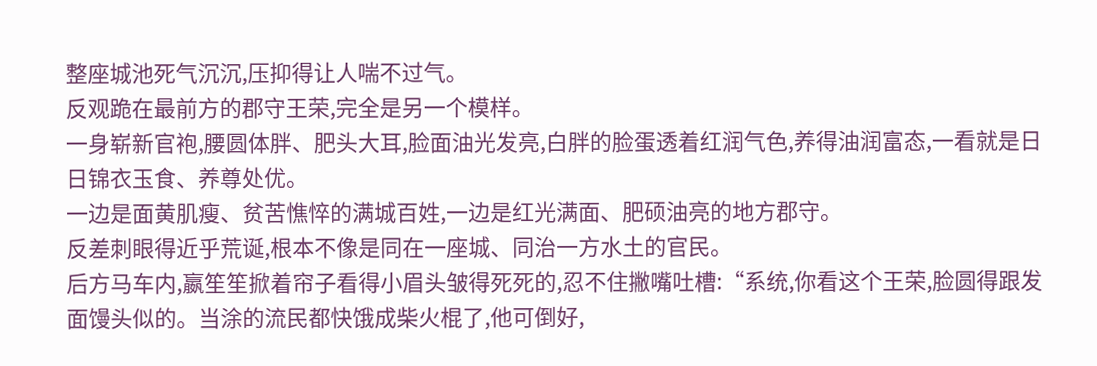整座城池死气沉沉,压抑得让人喘不过气。
反观跪在最前方的郡守王荣,完全是另一个模样。
一身崭新官袍,腰圆体胖、肥头大耳,脸面油光发亮,白胖的脸蛋透着红润气色,养得油润富态,一看就是日日锦衣玉食、养尊处优。
一边是面黄肌瘦、贫苦憔悴的满城百姓,一边是红光满面、肥硕油亮的地方郡守。
反差刺眼得近乎荒诞,根本不像是同在一座城、同治一方水土的官民。
后方马车内,嬴笙笙掀着帘子看得小眉头皱得死死的,忍不住撇嘴吐槽:“系统,你看这个王荣,脸圆得跟发面馒头似的。当涂的流民都快饿成柴火棍了,他可倒好,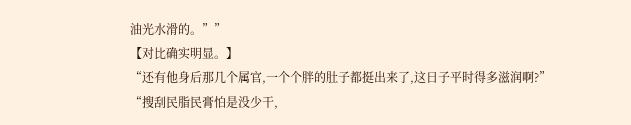油光水滑的。””
【对比确实明显。】
“还有他身后那几个属官,一个个胖的肚子都挺出来了,这日子平时得多滋润啊?”
“搜刮民脂民膏怕是没少干,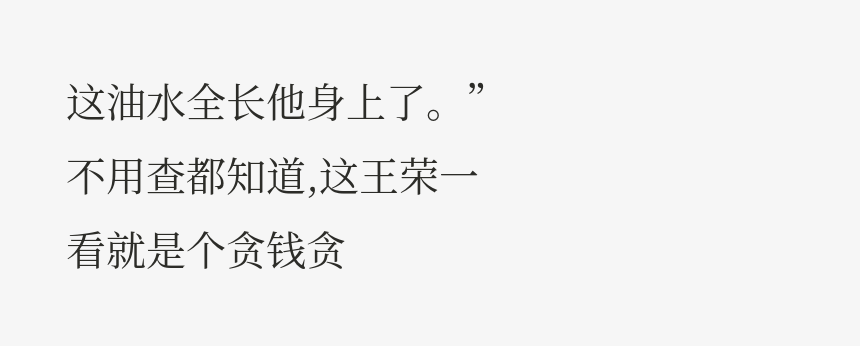这油水全长他身上了。”
不用查都知道,这王荣一看就是个贪钱贪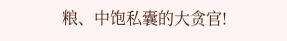粮、中饱私囊的大贪官!